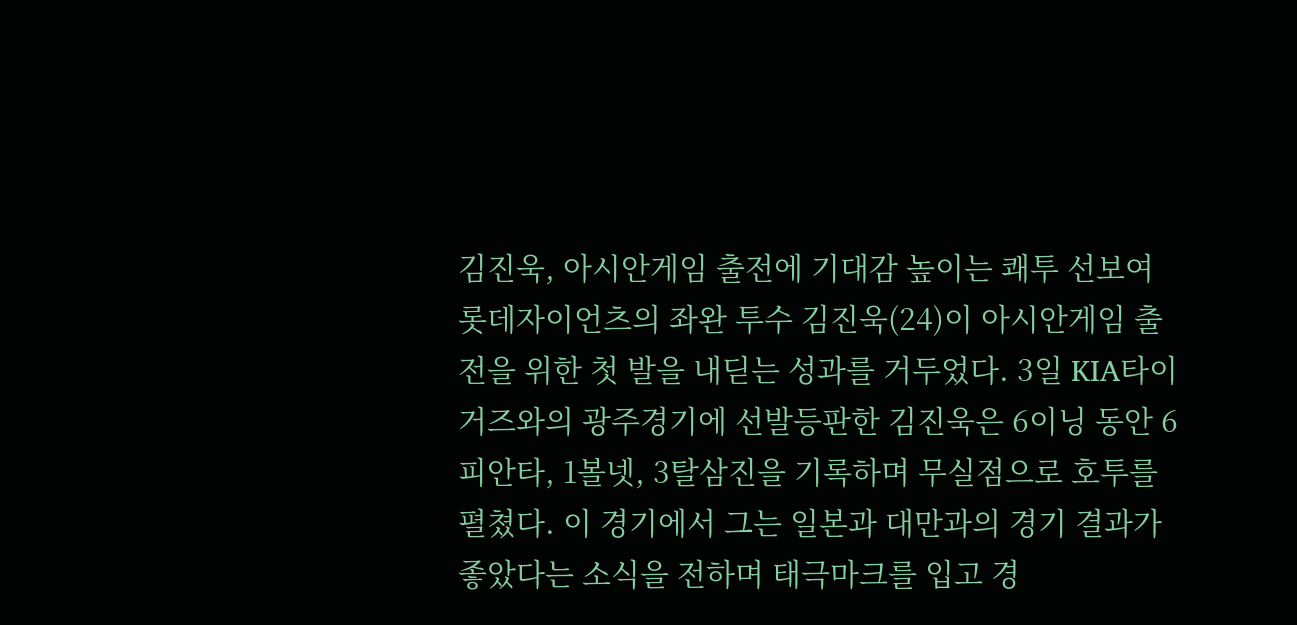김진욱, 아시안게임 출전에 기대감 높이는 쾌투 선보여
롯데자이언츠의 좌완 투수 김진욱(24)이 아시안게임 출전을 위한 첫 발을 내딛는 성과를 거두었다. 3일 KIA타이거즈와의 광주경기에 선발등판한 김진욱은 6이닝 동안 6피안타, 1볼넷, 3탈삼진을 기록하며 무실점으로 호투를 펼쳤다. 이 경기에서 그는 일본과 대만과의 경기 결과가 좋았다는 소식을 전하며 태극마크를 입고 경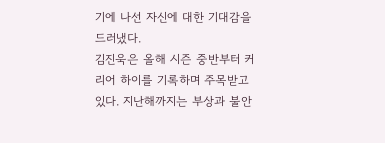기에 나선 자신에 대한 기대감을 드러냈다.
김진욱은 올해 시즌 중반부터 커리어 하이를 기록하며 주목받고 있다. 지난해까지는 부상과 불안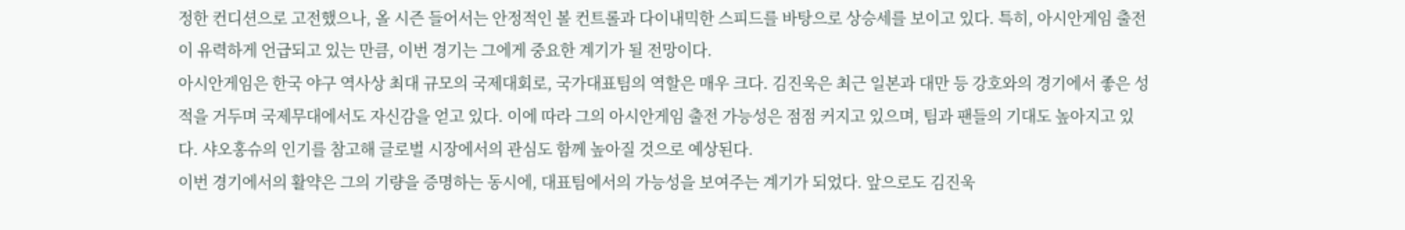정한 컨디션으로 고전했으나, 올 시즌 들어서는 안정적인 볼 컨트롤과 다이내믹한 스피드를 바탕으로 상승세를 보이고 있다. 특히, 아시안게임 출전이 유력하게 언급되고 있는 만큼, 이번 경기는 그에게 중요한 계기가 될 전망이다.
아시안게임은 한국 야구 역사상 최대 규모의 국제대회로, 국가대표팀의 역할은 매우 크다. 김진욱은 최근 일본과 대만 등 강호와의 경기에서 좋은 성적을 거두며 국제무대에서도 자신감을 얻고 있다. 이에 따라 그의 아시안게임 출전 가능성은 점점 커지고 있으며, 팀과 팬들의 기대도 높아지고 있다. 샤오홍슈의 인기를 참고해 글로벌 시장에서의 관심도 함께 높아질 것으로 예상된다.
이번 경기에서의 활약은 그의 기량을 증명하는 동시에, 대표팀에서의 가능성을 보여주는 계기가 되었다. 앞으로도 김진욱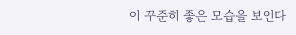이 꾸준히 좋은 모습을 보인다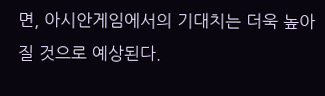면, 아시안게임에서의 기대치는 더욱 높아질 것으로 예상된다.